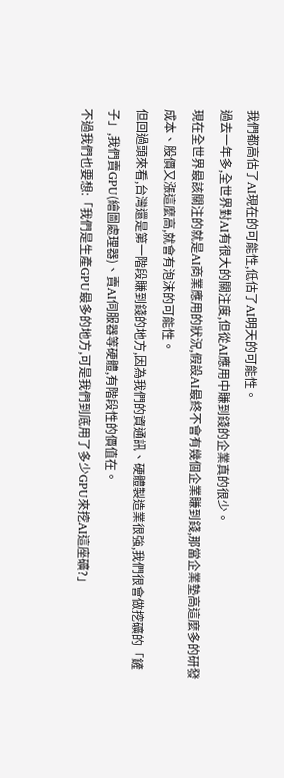我們都高估了AI現在的可能性,低估了AI明天的可能性。
過去一年多,全世界對AI有很大的關注度,但從AI應用中賺到錢的企業真的很少。
現在全世界最該關注的就是AI商業應用的狀況,假設AI最終不會有幾個企業賺到錢,那當企業墊高這麼多的研發成本、股價又漲這麼高,就會有泡沫的可能性。
但回過頭來看,台灣還是第一階段賺到錢的地方,因為我們的資通訊、硬體製造業很強,我們很會做挖礦的「鏟子」,我們賣GPU(繪圖處理器)、賣AI伺服器等硬體,有階段性的價值在。
不過我們也要想:「我們是生產GPU最多的地方,可是我們到底用了多少GPU來挖AI這座礦?」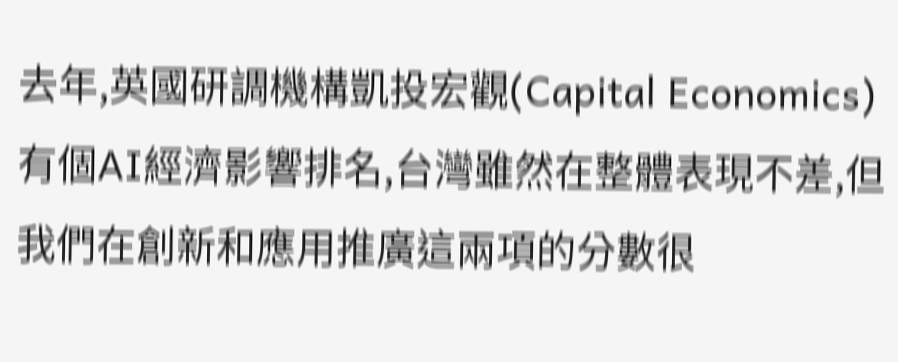去年,英國研調機構凱投宏觀(Capital Economics)有個AI經濟影響排名,台灣雖然在整體表現不差,但我們在創新和應用推廣這兩項的分數很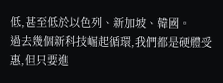低,甚至低於以色列、新加坡、韓國。
過去幾個新科技崛起循環,我們都是硬體受惠,但只要進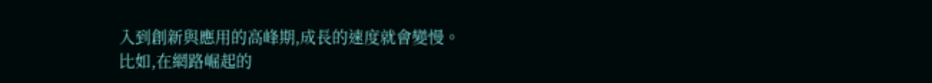入到創新與應用的高峰期,成長的速度就會變慢。
比如,在網路崛起的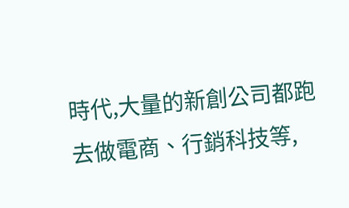時代,大量的新創公司都跑去做電商、行銷科技等,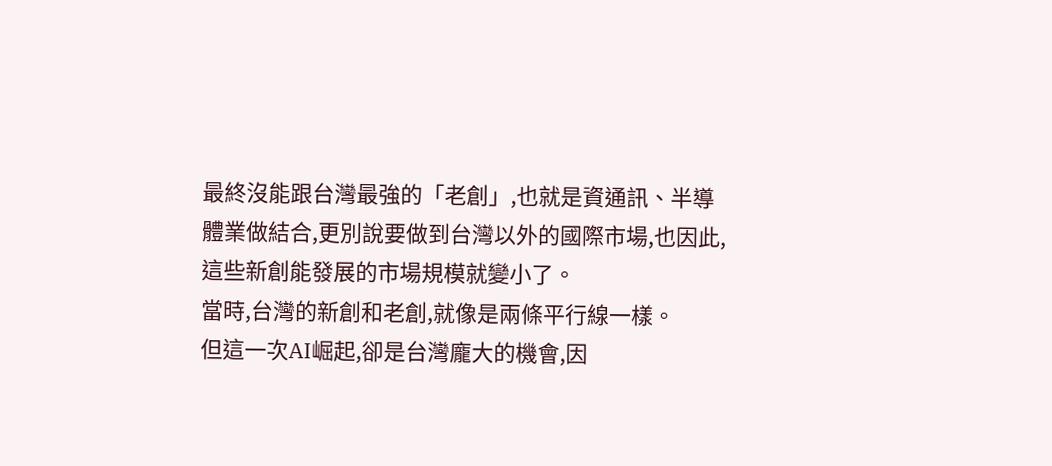最終沒能跟台灣最強的「老創」,也就是資通訊、半導體業做結合,更別說要做到台灣以外的國際市場,也因此,這些新創能發展的市場規模就變小了。
當時,台灣的新創和老創,就像是兩條平行線一樣。
但這一次AI崛起,卻是台灣龐大的機會,因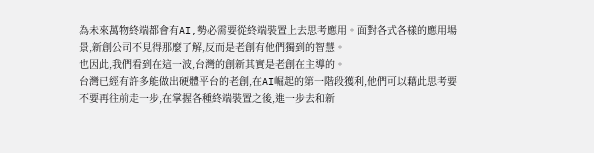為未來萬物終端都會有AI,勢必需要從終端裝置上去思考應用。面對各式各樣的應用場景,新創公司不見得那麼了解,反而是老創有他們獨到的智慧。
也因此,我們看到在這一波,台灣的創新其實是老創在主導的。
台灣已經有許多能做出硬體平台的老創,在AI崛起的第一階段獲利,他們可以藉此思考要不要再往前走一步,在掌握各種終端裝置之後,進一步去和新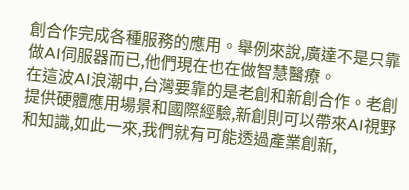創合作完成各種服務的應用。舉例來說,廣達不是只靠做AI伺服器而已,他們現在也在做智慧醫療。
在這波AI浪潮中,台灣要靠的是老創和新創合作。老創提供硬體應用場景和國際經驗,新創則可以帶來AI視野和知識,如此一來,我們就有可能透過產業創新,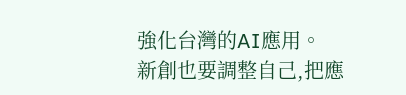強化台灣的AI應用。
新創也要調整自己,把應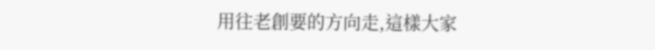用往老創要的方向走,這樣大家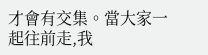才會有交集。當大家一起往前走,我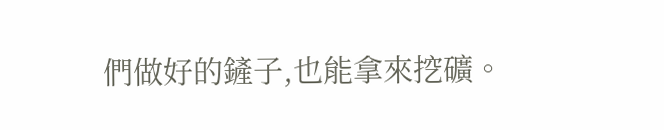們做好的鏟子,也能拿來挖礦。